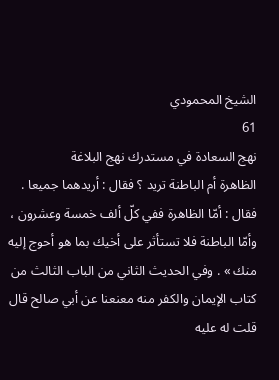الشيخ المحمودي
61
نهج السعادة في مستدرك نهج البلاغة
الظاهرة أم الباطنة تريد ؟ فقال : أريدهما جميعا . فقال : أمّا الظاهرة ففي كلّ ألف خمسة وعشرون ، وأمّا الباطنة فلا تستأثر على أخيك بما هو أحوج إليه منك » . وفي الحديث الثاني من الباب الثالث من كتاب الإيمان والكفر منه معنعنا عن أبي صالح قال قلت له عليه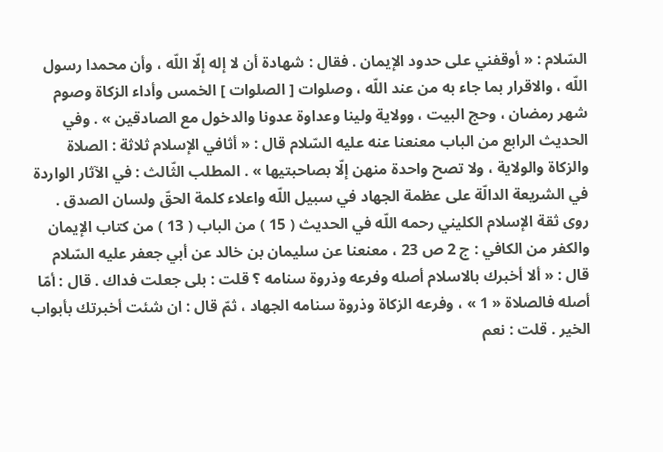السّلام : « أوقفني على حدود الإيمان . فقال : شهادة أن لا إله إلّا اللّه ، وأن محمدا رسول اللّه ، والاقرار بما جاء به من عند اللّه ، وصلوات [ الصلوات ] الخمس وأداء الزكاة وصوم شهر رمضان ، وحج البيت ، وولاية ولينا وعداوة عدونا والدخول مع الصادقين » . وفي الحديث الرابع من الباب معنعنا عنه عليه السّلام قال : « أثافي الإسلام ثلاثة : الصلاة والزكاة والولاية ، ولا تصح واحدة منهن إلّا بصاحبتيها » . المطلب الثّالث : في الآثار الواردة في الشريعة الدالّة على عظمة الجهاد في سبيل اللّه واعلاء كلمة الحقّ ولسان الصدق . روى ثقة الإسلام الكليني رحمه اللّه في الحديث ( 15 ) من الباب ( 13 ) من كتاب الإيمان والكفر من الكافي : ج 2 ص 23 ، معنعنا عن سليمان بن خالد عن أبي جعفر عليه السّلام قال : « ألا أخبرك بالاسلام أصله وفرعه وذروة سنامه ؟ قلت : بلى جعلت فداك . قال : أمّا أصله فالصلاة « 1 » ، وفرعه الزكاة وذروة سنامه الجهاد ، ثمّ قال : ان شئت أخبرتك بأبواب الخير . قلت : نعم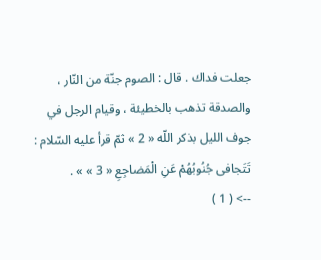جعلت فداك . قال : الصوم جنّة من النّار ، والصدقة تذهب بالخطيئة ، وقيام الرجل في جوف الليل بذكر اللّه « 2 » ثمّ قرأ عليه السّلام : تَتَجافى جُنُوبُهُمْ عَنِ الْمَضاجِعِ « 3 » » .
--> ( 1 )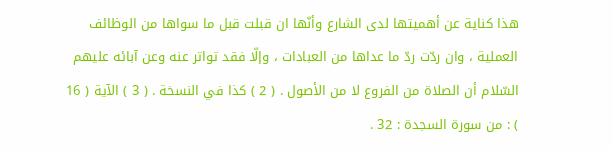هذا كناية عن أهميتها لدى الشارع وأنّها ان قبلت قبل ما سواها من الوظائف العملية ، وان ردّت ردّ ما عداها من العبادات ، وإلّا فقد تواتر عنه وعن آبائه عليهم السّلام أن الصلاة من الفروع لا من الأصول . ( 2 ) كذا في النسخة . ( 3 ) الآية ( 16 ) : من سورة السجدة : 32 .